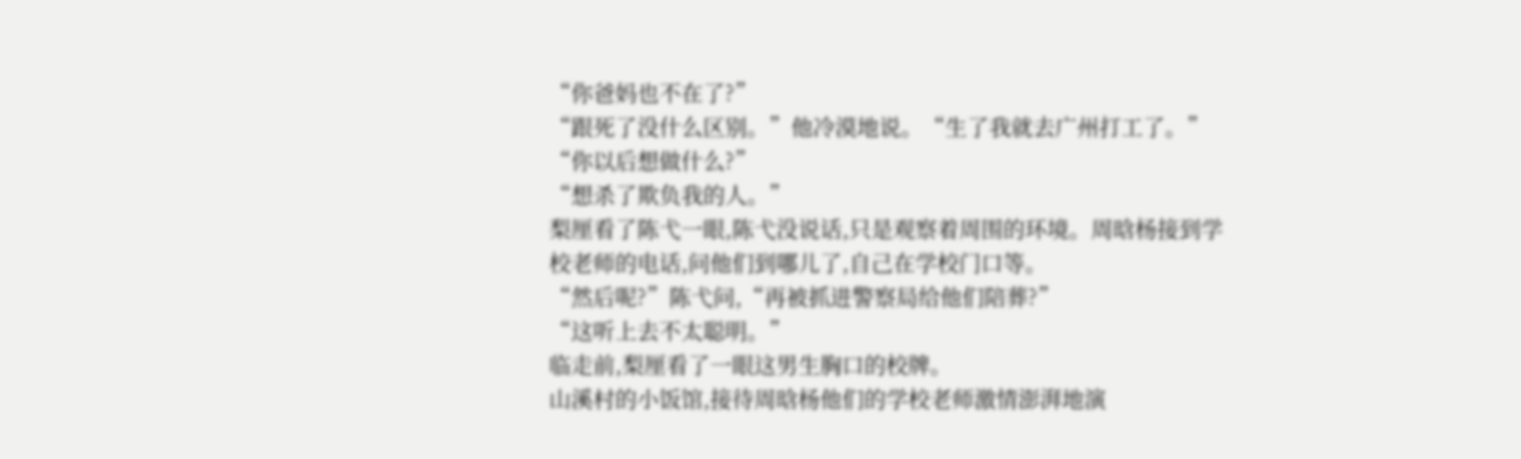“你爸妈也不在了?”
“跟死了没什么区别。”他冷漠地说。“生了我就去广州打工了。”
“你以后想做什么?”
“想杀了欺负我的人。”
梨厘看了陈弋一眼,陈弋没说话,只是观察着周围的环境。周晗杨接到学校老师的电话,问他们到哪儿了,自己在学校门口等。
“然后呢?”陈弋问,“再被抓进警察局给他们陪葬?”
“这听上去不太聪明。”
临走前,梨厘看了一眼这男生胸口的校牌。
山溪村的小饭馆,接待周晗杨他们的学校老师激情澎湃地演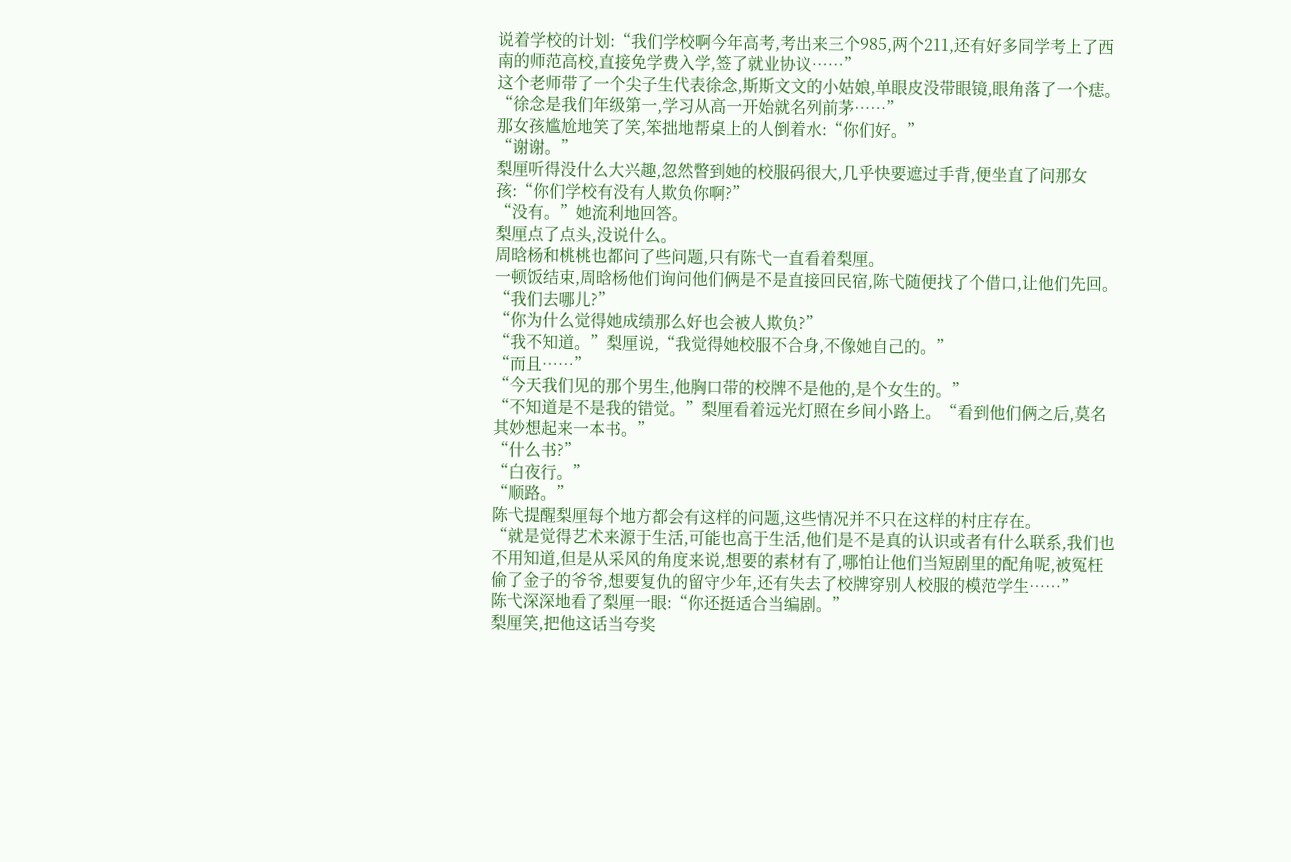说着学校的计划:“我们学校啊今年高考,考出来三个985,两个211,还有好多同学考上了西南的师范高校,直接免学费入学,签了就业协议……”
这个老师带了一个尖子生代表徐念,斯斯文文的小姑娘,单眼皮没带眼镜,眼角落了一个痣。
“徐念是我们年级第一,学习从高一开始就名列前茅……”
那女孩尴尬地笑了笑,笨拙地帮桌上的人倒着水:“你们好。”
“谢谢。”
梨厘听得没什么大兴趣,忽然瞥到她的校服码很大,几乎快要遮过手背,便坐直了问那女孩:“你们学校有没有人欺负你啊?”
“没有。”她流利地回答。
梨厘点了点头,没说什么。
周晗杨和桃桃也都问了些问题,只有陈弋一直看着梨厘。
一顿饭结束,周晗杨他们询问他们俩是不是直接回民宿,陈弋随便找了个借口,让他们先回。
“我们去哪儿?”
“你为什么觉得她成绩那么好也会被人欺负?”
“我不知道。”梨厘说,“我觉得她校服不合身,不像她自己的。”
“而且……”
“今天我们见的那个男生,他胸口带的校牌不是他的,是个女生的。”
“不知道是不是我的错觉。”梨厘看着远光灯照在乡间小路上。“看到他们俩之后,莫名其妙想起来一本书。”
“什么书?”
“白夜行。”
“顺路。”
陈弋提醒梨厘每个地方都会有这样的问题,这些情况并不只在这样的村庄存在。
“就是觉得艺术来源于生活,可能也高于生活,他们是不是真的认识或者有什么联系,我们也不用知道,但是从采风的角度来说,想要的素材有了,哪怕让他们当短剧里的配角呢,被冤枉偷了金子的爷爷,想要复仇的留守少年,还有失去了校牌穿别人校服的模范学生……”
陈弋深深地看了梨厘一眼:“你还挺适合当编剧。”
梨厘笑,把他这话当夸奖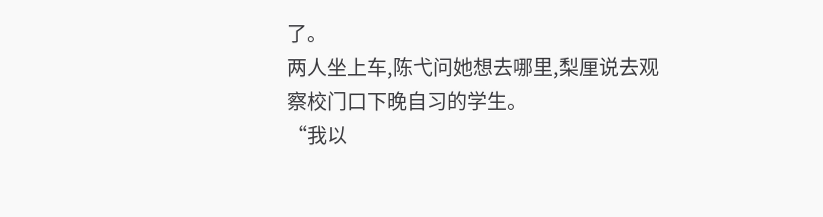了。
两人坐上车,陈弋问她想去哪里,梨厘说去观察校门口下晚自习的学生。
“我以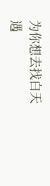为你想去找白天遇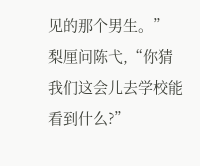见的那个男生。”
梨厘问陈弋,“你猜我们这会儿去学校能看到什么?”